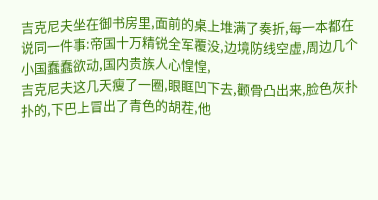吉克尼夫坐在御书房里,面前的桌上堆满了奏折,每一本都在说同一件事:帝国十万精锐全军覆没,边境防线空虚,周边几个小国蠢蠢欲动,国内贵族人心惶惶,
吉克尼夫这几天瘦了一圈,眼眶凹下去,颧骨凸出来,脸色灰扑扑的,下巴上冒出了青色的胡茬,他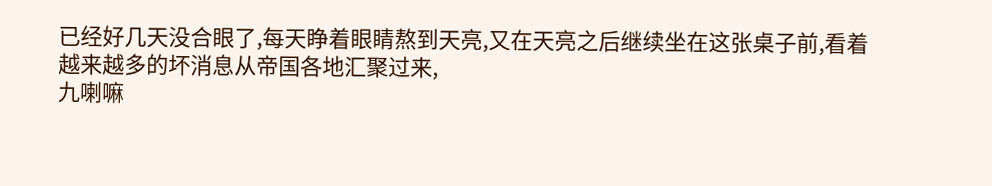已经好几天没合眼了,每天睁着眼睛熬到天亮,又在天亮之后继续坐在这张桌子前,看着越来越多的坏消息从帝国各地汇聚过来,
九喇嘛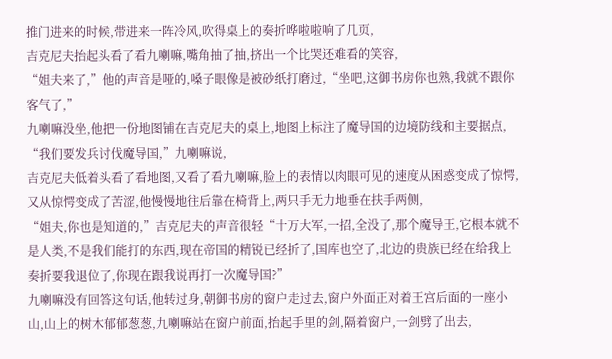推门进来的时候,带进来一阵冷风,吹得桌上的奏折哗啦啦响了几页,
吉克尼夫抬起头看了看九喇嘛,嘴角抽了抽,挤出一个比哭还难看的笑容,
“姐夫来了,”他的声音是哑的,嗓子眼像是被砂纸打磨过,“坐吧,这御书房你也熟,我就不跟你客气了,”
九喇嘛没坐,他把一份地图铺在吉克尼夫的桌上,地图上标注了魔导国的边境防线和主要据点,
“我们要发兵讨伐魔导国,”九喇嘛说,
吉克尼夫低着头看了看地图,又看了看九喇嘛,脸上的表情以肉眼可见的速度从困惑变成了惊愕,又从惊愕变成了苦涩,他慢慢地往后靠在椅背上,两只手无力地垂在扶手两侧,
“姐夫,你也是知道的,”吉克尼夫的声音很轻“十万大军,一招,全没了,那个魔导王,它根本就不是人类,不是我们能打的东西,现在帝国的精锐已经折了,国库也空了,北边的贵族已经在给我上奏折要我退位了,你现在跟我说再打一次魔导国?”
九喇嘛没有回答这句话,他转过身,朝御书房的窗户走过去,窗户外面正对着王宫后面的一座小山,山上的树木郁郁葱葱,九喇嘛站在窗户前面,抬起手里的剑,隔着窗户,一剑劈了出去,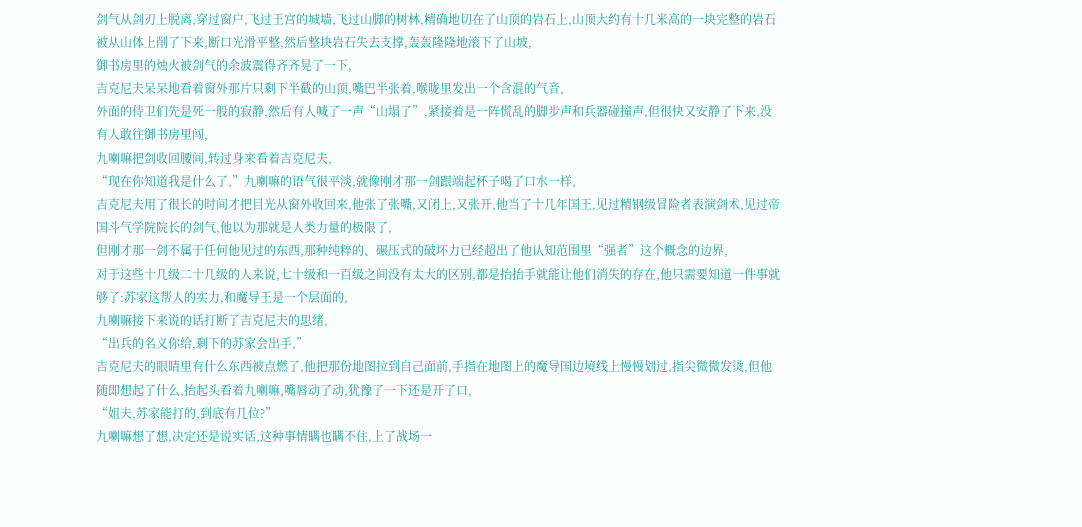剑气从剑刃上脱离,穿过窗户,飞过王宫的城墙,飞过山脚的树林,精确地切在了山顶的岩石上,山顶大约有十几米高的一块完整的岩石被从山体上削了下来,断口光滑平整,然后整块岩石失去支撑,轰轰隆隆地滚下了山坡,
御书房里的烛火被剑气的余波震得齐齐晃了一下,
吉克尼夫呆呆地看着窗外那片只剩下半截的山顶,嘴巴半张着,喉咙里发出一个含混的气音,
外面的侍卫们先是死一般的寂静,然后有人喊了一声“山塌了”,紧接着是一阵慌乱的脚步声和兵器碰撞声,但很快又安静了下来,没有人敢往御书房里闯,
九喇嘛把剑收回腰间,转过身来看着吉克尼夫,
“现在你知道我是什么了,”九喇嘛的语气很平淡,就像刚才那一剑跟端起杯子喝了口水一样,
吉克尼夫用了很长的时间才把目光从窗外收回来,他张了张嘴,又闭上,又张开,他当了十几年国王,见过精钢级冒险者表演剑术,见过帝国斗气学院院长的剑气,他以为那就是人类力量的极限了,
但刚才那一剑不属于任何他见过的东西,那种纯粹的、碾压式的破坏力已经超出了他认知范围里“强者”这个概念的边界,
对于这些十几级二十几级的人来说,七十级和一百级之间没有太大的区别,都是抬抬手就能让他们消失的存在,他只需要知道一件事就够了:苏家这帮人的实力,和魔导王是一个层面的,
九喇嘛接下来说的话打断了吉克尼夫的思绪,
“出兵的名义你给,剩下的苏家会出手,”
吉克尼夫的眼睛里有什么东西被点燃了,他把那份地图拉到自己面前,手指在地图上的魔导国边境线上慢慢划过,指尖微微发烫,但他随即想起了什么,抬起头看着九喇嘛,嘴唇动了动,犹豫了一下还是开了口,
“姐夫,苏家能打的,到底有几位?”
九喇嘛想了想,决定还是说实话,这种事情瞒也瞒不住,上了战场一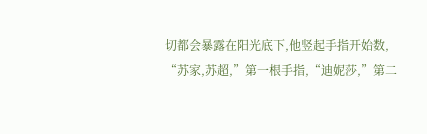切都会暴露在阳光底下,他竖起手指开始数,
“苏家,苏超,”第一根手指,“迪妮莎,”第二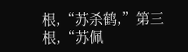根,“苏杀鹤,”第三根,“苏佩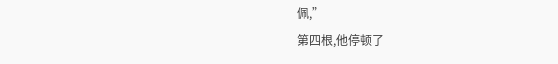佩,”
第四根,他停顿了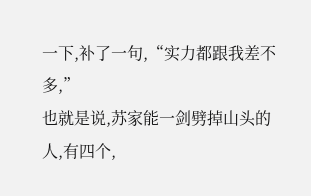一下,补了一句,“实力都跟我差不多,”
也就是说,苏家能一剑劈掉山头的人,有四个,